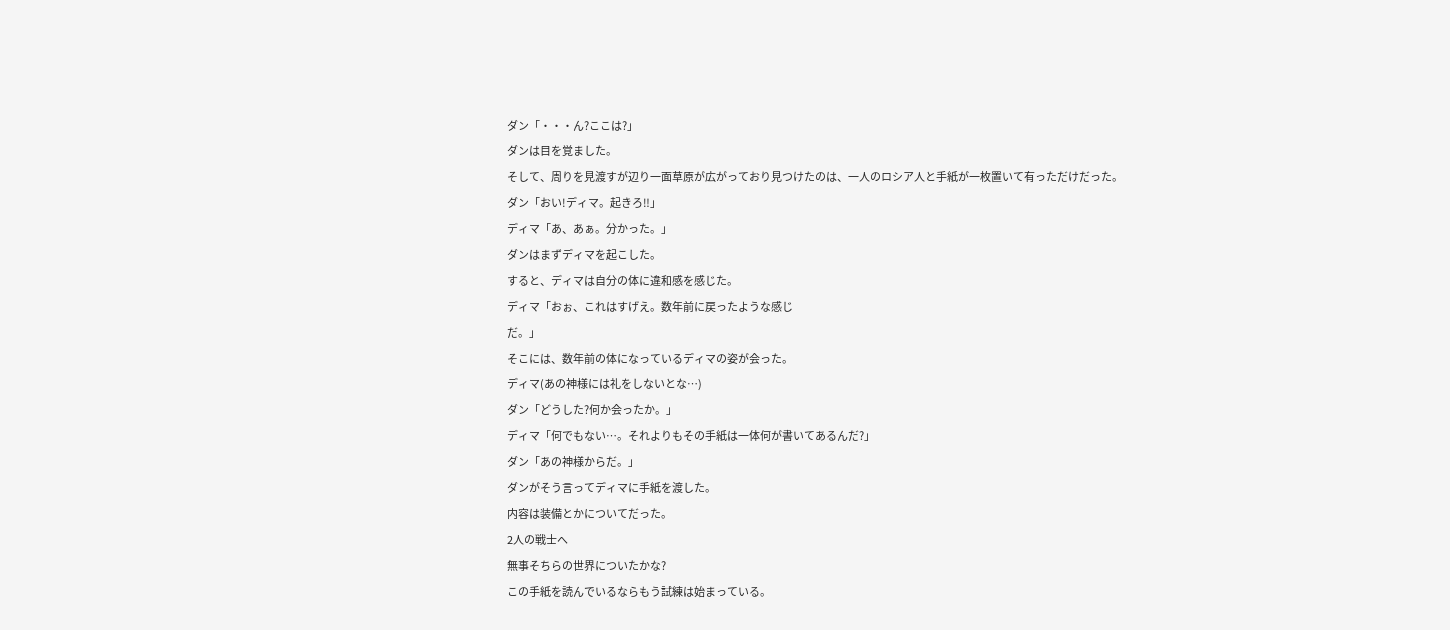ダン「・・・ん?ここは?」
ダンは目を覚ました。
そして、周りを見渡すが辺り一面草原が広がっており見つけたのは、一人のロシア人と手紙が一枚置いて有っただけだった。
ダン「おい!ディマ。起きろ‼」
ディマ「あ、あぁ。分かった。」
ダンはまずディマを起こした。
すると、ディマは自分の体に違和感を感じた。
ディマ「おぉ、これはすげえ。数年前に戻ったような感じ
だ。」
そこには、数年前の体になっているディマの姿が会った。
ディマ(あの神様には礼をしないとな…)
ダン「どうした?何か会ったか。」
ディマ「何でもない…。それよりもその手紙は一体何が書いてあるんだ?」
ダン「あの神様からだ。」
ダンがそう言ってディマに手紙を渡した。
内容は装備とかについてだった。
2人の戦士へ
無事そちらの世界についたかな?
この手紙を読んでいるならもう試練は始まっている。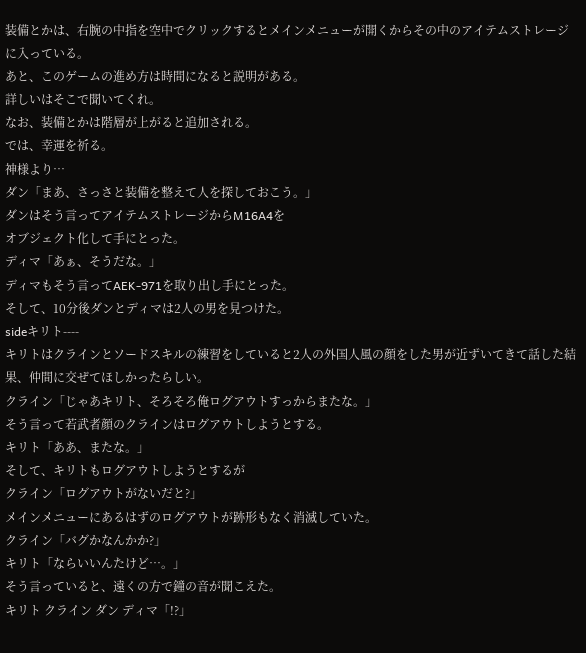装備とかは、右腕の中指を空中でクリックするとメインメニューが開くからその中のアイテムストレージに入っている。
あと、このゲームの進め方は時間になると説明がある。
詳しいはそこで聞いてくれ。
なお、装備とかは階層が上がると追加される。
では、幸運を祈る。
神様より…
ダン「まあ、さっさと装備を整えて人を探しておこう。」
ダンはそう言ってアイテムストレージからM16A4を
オブジェクト化して手にとった。
ディマ「あぁ、そうだな。」
ディマもそう言ってAEK-971を取り出し手にとった。
そして、10分後ダンとディマは2人の男を見つけた。
sideキリト----
キリトはクラインとソードスキルの練習をしていると2人の外国人風の顔をした男が近ずいてきて話した結果、仲間に交ぜてほしかったらしい。
クライン「じゃあキリト、そろそろ俺ログアウトすっからまたな。」
そう言って若武者顔のクラインはログアウトしようとする。
キリト「ああ、またな。」
そして、キリトもログアウトしようとするが
クライン「ログアウトがないだと?」
メインメニューにあるはずのログアウトが跡形もなく消滅していた。
クライン「バグかなんかか?」
キリト「ならいいんたけど…。」
そう言っていると、遠くの方で鐘の音が聞こえた。
キリト クライン ダン ディマ「!?」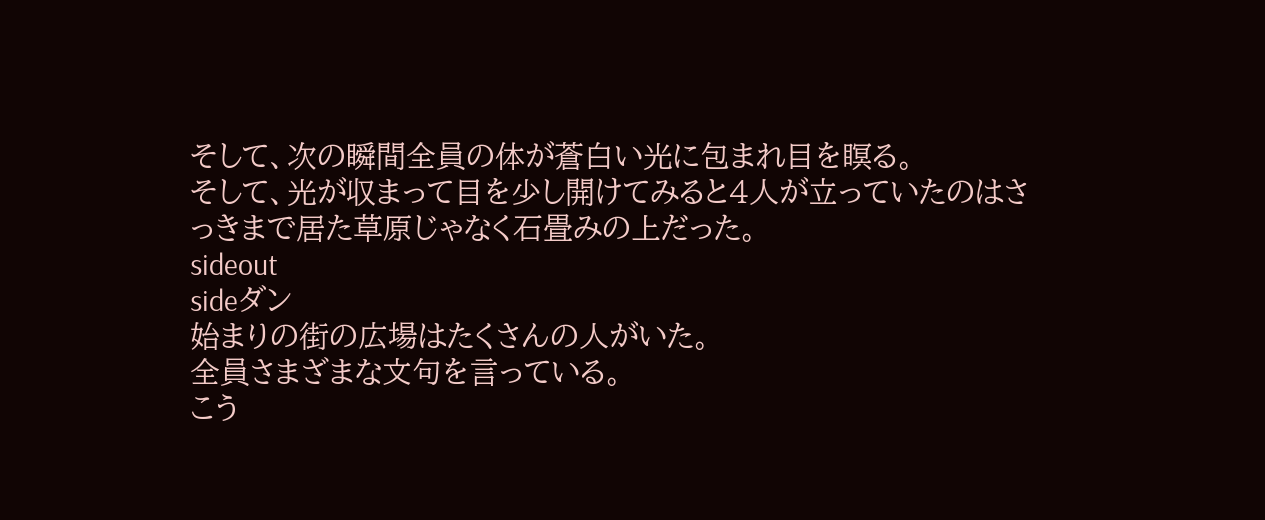そして、次の瞬間全員の体が蒼白い光に包まれ目を瞑る。
そして、光が収まって目を少し開けてみると4人が立っていたのはさっきまで居た草原じゃなく石畳みの上だった。
sideout
sideダン
始まりの街の広場はたくさんの人がいた。
全員さまざまな文句を言っている。
こう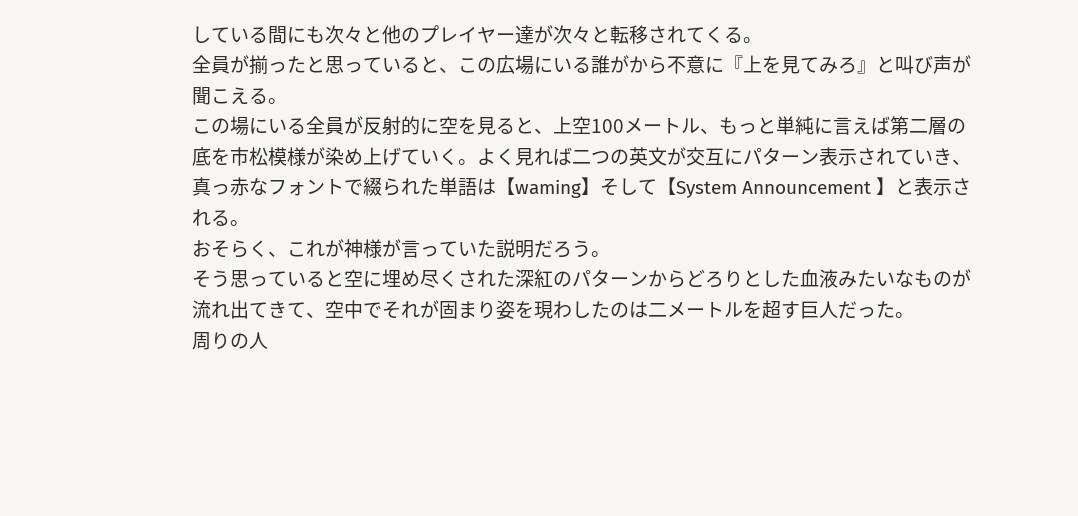している間にも次々と他のプレイヤー達が次々と転移されてくる。
全員が揃ったと思っていると、この広場にいる誰がから不意に『上を見てみろ』と叫び声が聞こえる。
この場にいる全員が反射的に空を見ると、上空100メートル、もっと単純に言えば第二層の底を市松模様が染め上げていく。よく見れば二つの英文が交互にパターン表示されていき、真っ赤なフォントで綴られた単語は【waming】そして【System Announcement 】と表示される。
おそらく、これが神様が言っていた説明だろう。
そう思っていると空に埋め尽くされた深紅のパターンからどろりとした血液みたいなものが流れ出てきて、空中でそれが固まり姿を現わしたのは二メートルを超す巨人だった。
周りの人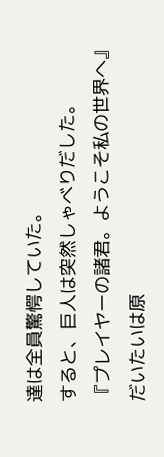達は全員驚愕していた。
すると、巨人は突然しゃべりだした。
『プレイヤーの諸君。ようこそ私の世界へ』
だいたいは原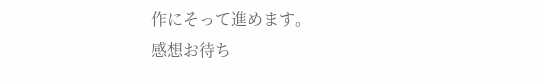作にそって進めます。
感想お待ち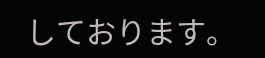しております。